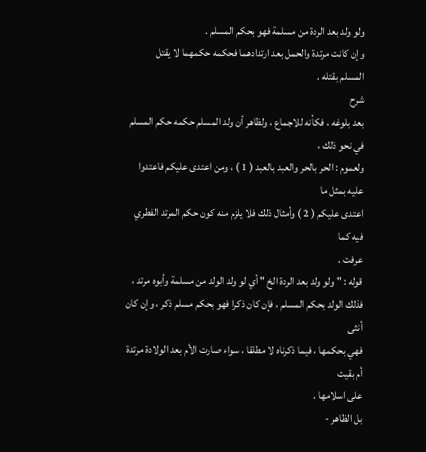ولو ولد بعد الردة من مسلمة فهو بحكم المسلم .
وإن كانت مرتدة والحمل بعد ارتدادهما فحكمه حكمهما لا يقتل
المسلم بقتله .
شرح
بعد بلوغه ، فكأنه للاجماع ، ولظاهر أن ولد المسلم حكمه حكم المسلم في نحو ذلك ،
ولعموم : الحر بالحر والعبد بالعبد ( 1 ) ، ومن اعتدى عليكم فاعتدوا عليه بمثل ما
اعتدى عليكم ( 2 ) وأمثال ذلك فلا يلزم منه كون حكم المرتد الفطري فيه كما
عرفت .
قوله : " ولو ولد بعد الردة الخ " أي لو ولد الولد من مسلمة وأبوه مرتد ،
فذلك الولد بحكم المسلم ، فإن كان ذكرا فهو بحكم مسلم ذكر ، وإن كان أنثى
فهي بحكمها ، فيما ذكرناه لا مطلقا ، سواء صارت الأم بعد الولادة مرتدة أم بقيت
على اسلامها .
بل الظاهر -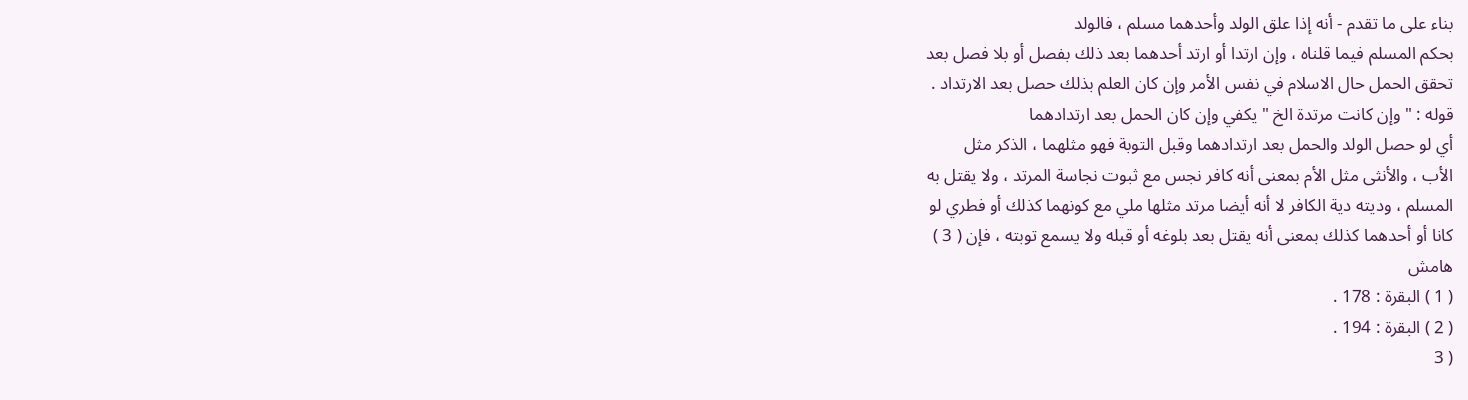بناء على ما تقدم - أنه إذا علق الولد وأحدهما مسلم ، فالولد
بحكم المسلم فيما قلناه ، وإن ارتدا أو ارتد أحدهما بعد ذلك بفصل أو بلا فصل بعد
تحقق الحمل حال الاسلام في نفس الأمر وإن كان العلم بذلك حصل بعد الارتداد .
قوله : " وإن كانت مرتدة الخ " يكفي وإن كان الحمل بعد ارتدادهما
أي لو حصل الولد والحمل بعد ارتدادهما وقبل التوبة فهو مثلهما ، الذكر مثل
الأب ، والأنثى مثل الأم بمعنى أنه كافر نجس مع ثبوت نجاسة المرتد ، ولا يقتل به
المسلم ، وديته دية الكافر لا أنه أيضا مرتد مثلها ملي مع كونهما كذلك أو فطري لو
كانا أو أحدهما كذلك بمعنى أنه يقتل بعد بلوغه أو قبله ولا يسمع توبته ، فإن ( 3 )
هامش
( 1 ) البقرة : 178 .
( 2 ) البقرة : 194 .
( 3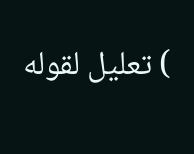) تعليل لقوله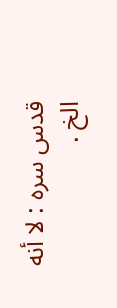قدس سره : لا أنه الخ .